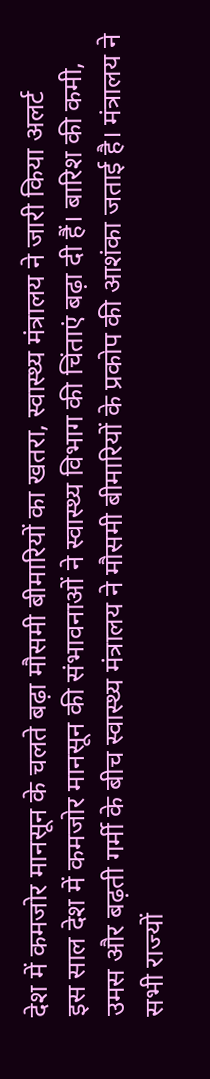देश में कमजोर मानसून के चलते बढ़ा मौसमी बीमारियों का खतरा, स्वास्थ्य मंत्रालय ने जारी किया अलर्ट
इस साल देश में कमजोर मानसून की संभावनाओं ने स्वास्थ्य विभाग की चिंताएं बढ़ा दी हैं। बारिश की कमी, उमस और बढ़ती गर्मी के बीच स्वास्थ्य मंत्रालय ने मौसमी बीमारियों के प्रकोप की आशंका जताई है। मंत्रालय ने सभी राज्यों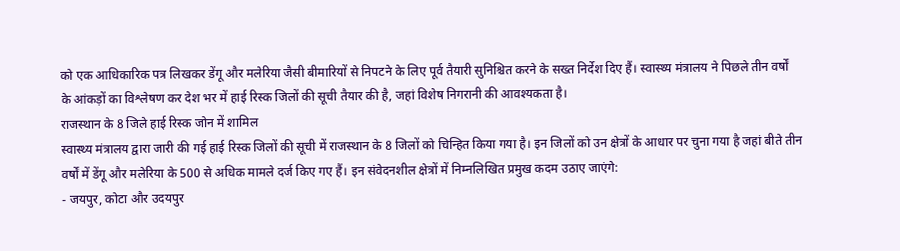को एक आधिकारिक पत्र लिखकर डेंगू और मलेरिया जैसी बीमारियों से निपटने के लिए पूर्व तैयारी सुनिश्चित करने के सख्त निर्देश दिए हैं। स्वास्थ्य मंत्रालय ने पिछले तीन वर्षों के आंकड़ों का विश्लेषण कर देश भर में हाई रिस्क जिलों की सूची तैयार की है, जहां विशेष निगरानी की आवश्यकता है।
राजस्थान के 8 जिले हाई रिस्क जोन में शामिल
स्वास्थ्य मंत्रालय द्वारा जारी की गई हाई रिस्क जिलों की सूची में राजस्थान के 8 जिलों को चिन्हित किया गया है। इन जिलों को उन क्षेत्रों के आधार पर चुना गया है जहां बीते तीन वर्षों में डेंगू और मलेरिया के 500 से अधिक मामले दर्ज किए गए हैं। इन संवेदनशील क्षेत्रों में निम्नलिखित प्रमुख कदम उठाए जाएंगे:
- जयपुर, कोटा और उदयपुर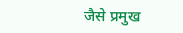जैसे प्रमुख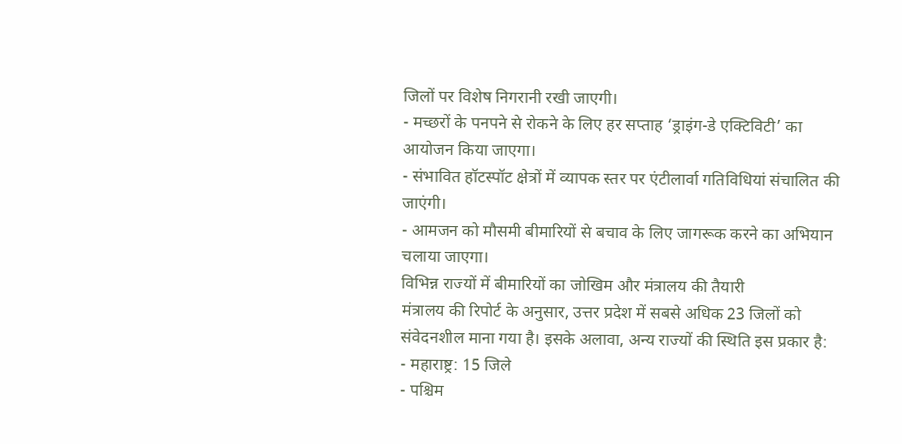जिलों पर विशेष निगरानी रखी जाएगी।
- मच्छरों के पनपने से रोकने के लिए हर सप्ताह ‘ड्राइंग-डे एक्टिविटी’ का आयोजन किया जाएगा।
- संभावित हॉटस्पॉट क्षेत्रों में व्यापक स्तर पर एंटीलार्वा गतिविधियां संचालित की जाएंगी।
- आमजन को मौसमी बीमारियों से बचाव के लिए जागरूक करने का अभियान चलाया जाएगा।
विभिन्न राज्यों में बीमारियों का जोखिम और मंत्रालय की तैयारी
मंत्रालय की रिपोर्ट के अनुसार, उत्तर प्रदेश में सबसे अधिक 23 जिलों को संवेदनशील माना गया है। इसके अलावा, अन्य राज्यों की स्थिति इस प्रकार है:
- महाराष्ट्र: 15 जिले
- पश्चिम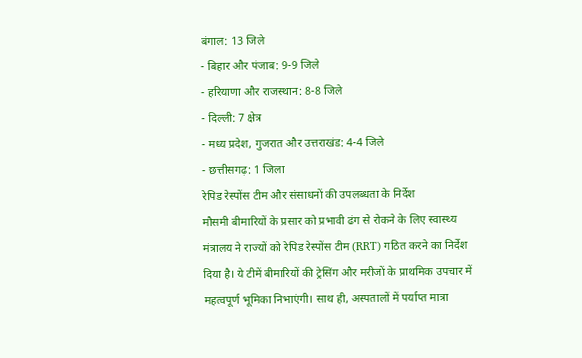बंगाल: 13 जिले
- बिहार और पंजाब: 9-9 जिले
- हरियाणा और राजस्थान: 8-8 जिले
- दिल्ली: 7 क्षेत्र
- मध्य प्रदेश, गुजरात और उत्तराखंड: 4-4 जिले
- छत्तीसगढ़: 1 जिला
रेपिड रेस्पोंस टीम और संसाधनों की उपलब्धता के निर्देश
मौसमी बीमारियों के प्रसार को प्रभावी ढंग से रोकने के लिए स्वास्थ्य मंत्रालय ने राज्यों को रेपिड रेस्पोंस टीम (RRT) गठित करने का निर्देश दिया है। ये टीमें बीमारियों की ट्रेसिंग और मरीजों के प्राथमिक उपचार में महत्वपूर्ण भूमिका निभाएंगी। साथ ही, अस्पतालों में पर्याप्त मात्रा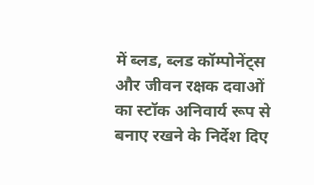में ब्लड, ब्लड कॉम्पोनेंट्स और जीवन रक्षक दवाओं का स्टॉक अनिवार्य रूप से बनाए रखने के निर्देश दिए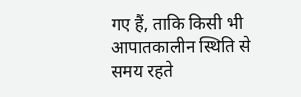गए हैं, ताकि किसी भी आपातकालीन स्थिति से समय रहते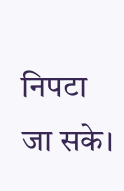निपटा जा सके।